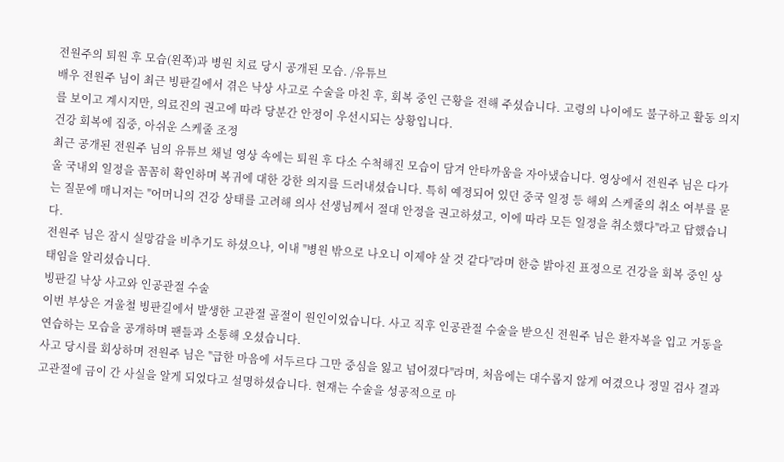전원주의 퇴원 후 모습(왼쪽)과 병원 치료 당시 공개된 모습. /유튜브
배우 전원주 님이 최근 빙판길에서 겪은 낙상 사고로 수술을 마친 후, 회복 중인 근황을 전해 주셨습니다. 고령의 나이에도 불구하고 활동 의지를 보이고 계시지만, 의료진의 권고에 따라 당분간 안정이 우선시되는 상황입니다.
건강 회복에 집중, 아쉬운 스케줄 조정
최근 공개된 전원주 님의 유튜브 채널 영상 속에는 퇴원 후 다소 수척해진 모습이 담겨 안타까움을 자아냈습니다. 영상에서 전원주 님은 다가올 국내외 일정을 꼼꼼히 확인하며 복귀에 대한 강한 의지를 드러내셨습니다. 특히 예정되어 있던 중국 일정 등 해외 스케줄의 취소 여부를 묻는 질문에 매니저는 "어머니의 건강 상태를 고려해 의사 선생님께서 절대 안정을 권고하셨고, 이에 따라 모든 일정을 취소했다"라고 답했습니다.
전원주 님은 잠시 실망감을 비추기도 하셨으나, 이내 "병원 밖으로 나오니 이제야 살 것 같다"라며 한층 밝아진 표정으로 건강을 회복 중인 상태임을 알리셨습니다.
빙판길 낙상 사고와 인공관절 수술
이번 부상은 겨울철 빙판길에서 발생한 고관절 골절이 원인이었습니다. 사고 직후 인공관절 수술을 받으신 전원주 님은 환자복을 입고 거동을 연습하는 모습을 공개하며 팬들과 소통해 오셨습니다.
사고 당시를 회상하며 전원주 님은 "급한 마음에 서두르다 그만 중심을 잃고 넘어졌다"라며, 처음에는 대수롭지 않게 여겼으나 정밀 검사 결과 고관절에 금이 간 사실을 알게 되었다고 설명하셨습니다. 현재는 수술을 성공적으로 마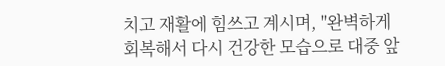치고 재활에 힘쓰고 계시며, "완벽하게 회복해서 다시 건강한 모습으로 대중 앞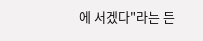에 서겠다"라는 든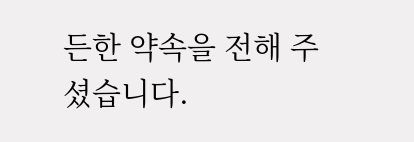든한 약속을 전해 주셨습니다.